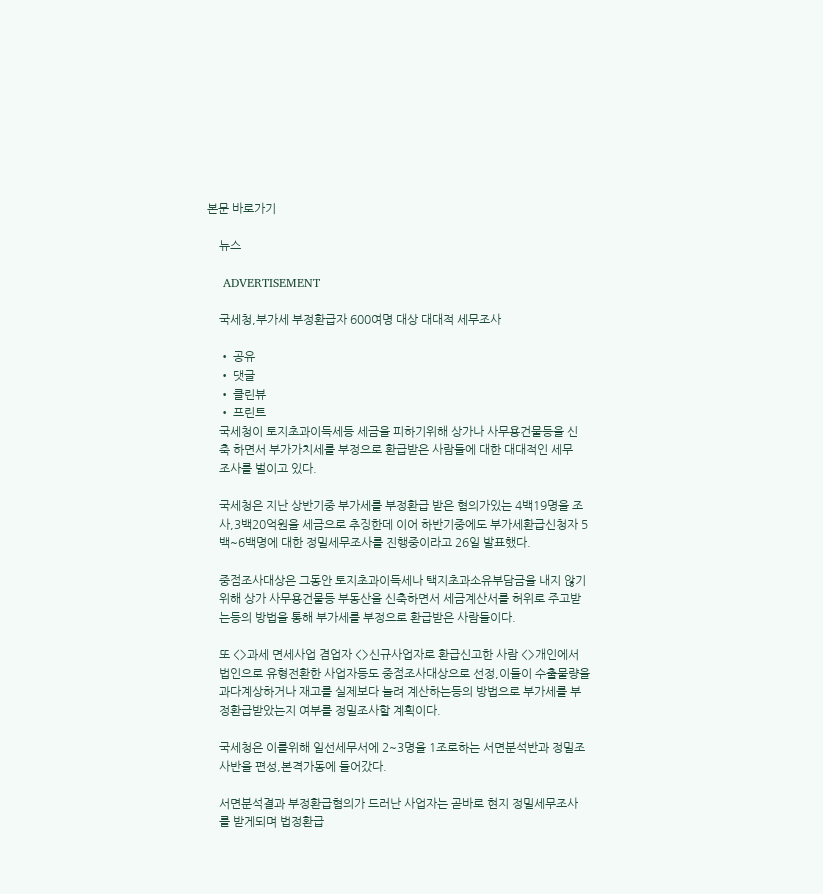본문 바로가기

    뉴스

    ADVERTISEMENT

    국세청,부가세 부정환급자 600여명 대상 대대적 세무조사

    • 공유
    • 댓글
    • 클린뷰
    • 프린트
    국세청이 토지초과이득세등 세금을 피하기위해 상가나 사무용건물등을 신
    축 하면서 부가가치세를 부정으로 환급받은 사람들에 대한 대대적인 세무
    조사를 벌이고 있다.

    국세청은 지난 상반기중 부가세를 부정환급 받은 혐의가있는 4백19명을 조
    사,3백20억원을 세금으로 추징한데 이어 하반기중에도 부가세환급신청자 5
    백~6백명에 대한 정밀세무조사를 진행중이라고 26일 발표했다.

    중점조사대상은 그동안 토지초과이득세나 택지초과소유부담금을 내지 않기
    위해 상가 사무용건물등 부동산을 신축하면서 세금계산서를 허위로 주고받
    는등의 방법을 통해 부가세를 부정으로 환급받은 사람들이다.

    또 <>과세 면세사업 겸업자 <>신규사업자로 환급신고한 사람 <>개인에서
    법인으로 유형전환한 사업자등도 중점조사대상으로 선정,이들이 수출물량을
    과다계상하거나 재고를 실제보다 늘려 계산하는등의 방법으로 부가세를 부
    정환급받았는지 여부를 정밀조사할 계획이다.

    국세청은 이를위해 일선세무서에 2~3명을 1조로하는 서면분석반과 정밀조
    사반을 편성,본격가동에 들어갔다.

    서면분석결과 부정환급혐의가 드러난 사업자는 곧바로 현지 정밀세무조사
    를 받게되며 법정환급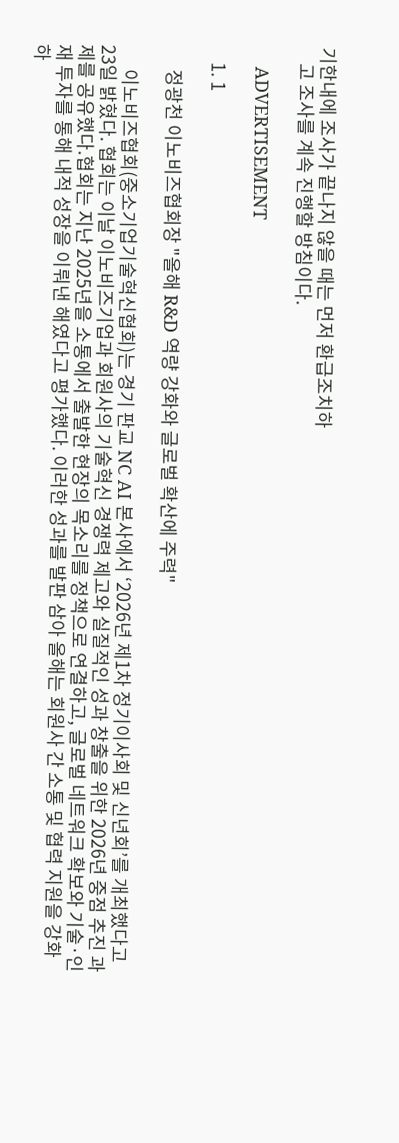기한내에 조사가 끝나지 않을 때는 먼저 환급조치하
    고 조사를 계속 진행할 방침이다.

    ADVERTISEMENT

    1. 1

      정광천 이노비즈협회장 "올해 R&D 역량 강화와 글로벌 확산에 주력"

      이노비즈협회(중소기업기술혁신협회)는 경기 판교 NC AI 본사에서 ‘2026년 제1차 정기이사회 및 신년회’를 개최했다고 23일 밝혔다. 협회는 이날 이노비즈기업과 회원사의 기술혁신 경쟁력 제고와 실질적인 성과 창출을 위한 2026년 중점 추진 과제를 공유했다.협회는 지난 2025년을 소통에서 출발한 현장의 목소리를 정책으로 연결하고, 글로벌 네트워크 확보와 기술·인재 투자를 통해 내적 성장을 이뤄낸 해였다고 평가했다. 이러한 성과를 발판 삼아 올해는 회원사 간 소통 및 협력 지원을 강화하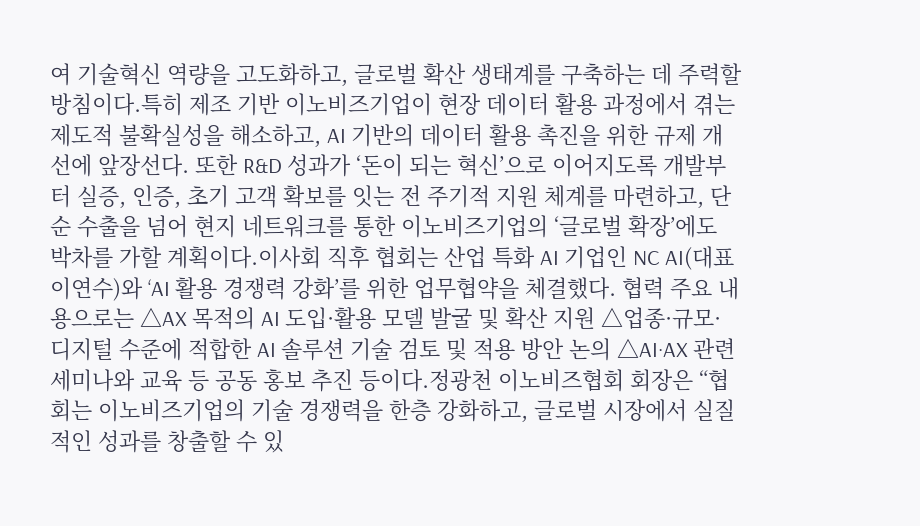여 기술혁신 역량을 고도화하고, 글로벌 확산 생태계를 구축하는 데 주력할 방침이다.특히 제조 기반 이노비즈기업이 현장 데이터 활용 과정에서 겪는 제도적 불확실성을 해소하고, AI 기반의 데이터 활용 촉진을 위한 규제 개선에 앞장선다. 또한 R&D 성과가 ‘돈이 되는 혁신’으로 이어지도록 개발부터 실증, 인증, 초기 고객 확보를 잇는 전 주기적 지원 체계를 마련하고, 단순 수출을 넘어 현지 네트워크를 통한 이노비즈기업의 ‘글로벌 확장’에도 박차를 가할 계획이다.이사회 직후 협회는 산업 특화 AI 기업인 NC AI(대표 이연수)와 ‘AI 활용 경쟁력 강화’를 위한 업무협약을 체결했다. 협력 주요 내용으로는 △AX 목적의 AI 도입·활용 모델 발굴 및 확산 지원 △업종·규모·디지털 수준에 적합한 AI 솔루션 기술 검토 및 적용 방안 논의 △AI·AX 관련 세미나와 교육 등 공동 홍보 추진 등이다.정광천 이노비즈협회 회장은 “협회는 이노비즈기업의 기술 경쟁력을 한층 강화하고, 글로벌 시장에서 실질적인 성과를 창출할 수 있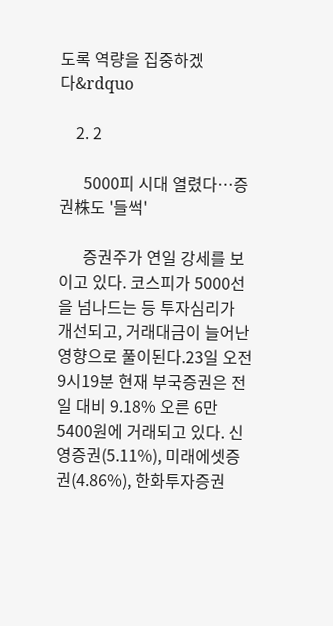도록 역량을 집중하겠다&rdquo

    2. 2

      5000피 시대 열렸다…증권株도 '들썩'

      증권주가 연일 강세를 보이고 있다. 코스피가 5000선을 넘나드는 등 투자심리가 개선되고, 거래대금이 늘어난 영향으로 풀이된다.23일 오전 9시19분 현재 부국증권은 전일 대비 9.18% 오른 6만5400원에 거래되고 있다. 신영증권(5.11%), 미래에셋증권(4.86%), 한화투자증권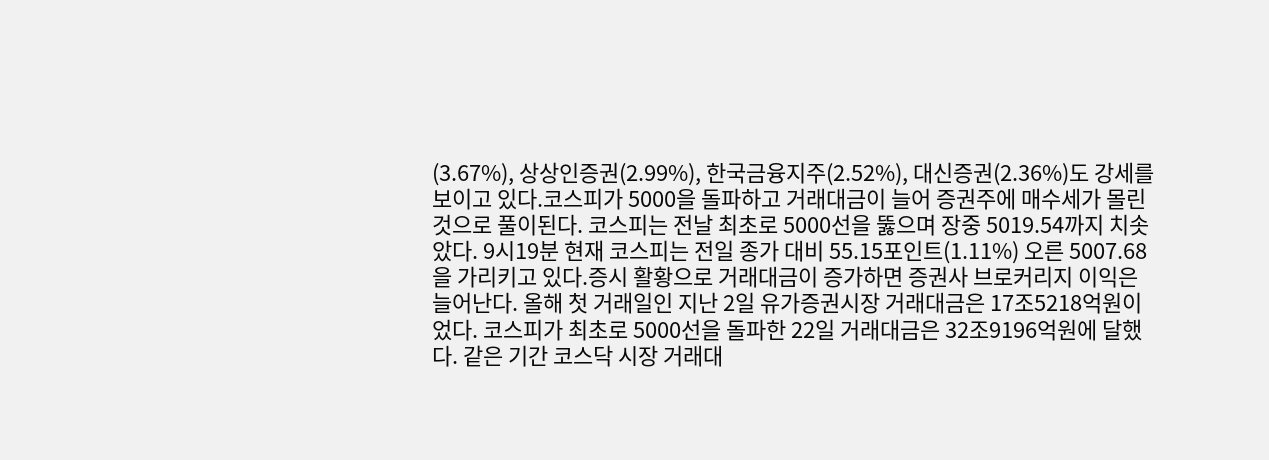(3.67%), 상상인증권(2.99%), 한국금융지주(2.52%), 대신증권(2.36%)도 강세를 보이고 있다.코스피가 5000을 돌파하고 거래대금이 늘어 증권주에 매수세가 몰린 것으로 풀이된다. 코스피는 전날 최초로 5000선을 뚫으며 장중 5019.54까지 치솟았다. 9시19분 현재 코스피는 전일 종가 대비 55.15포인트(1.11%) 오른 5007.68을 가리키고 있다.증시 활황으로 거래대금이 증가하면 증권사 브로커리지 이익은 늘어난다. 올해 첫 거래일인 지난 2일 유가증권시장 거래대금은 17조5218억원이었다. 코스피가 최초로 5000선을 돌파한 22일 거래대금은 32조9196억원에 달했다. 같은 기간 코스닥 시장 거래대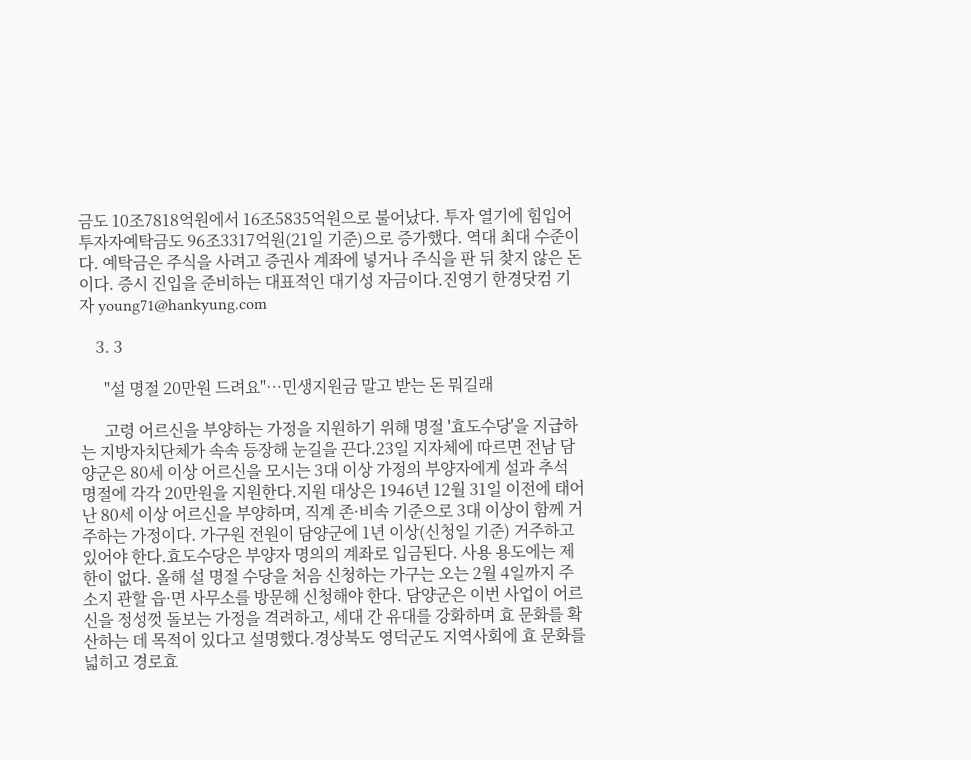금도 10조7818억원에서 16조5835억원으로 불어났다. 투자 열기에 힘입어 투자자예탁금도 96조3317억원(21일 기준)으로 증가했다. 역대 최대 수준이다. 예탁금은 주식을 사려고 증권사 계좌에 넣거나 주식을 판 뒤 찾지 않은 돈이다. 증시 진입을 준비하는 대표적인 대기성 자금이다.진영기 한경닷컴 기자 young71@hankyung.com

    3. 3

      "설 명절 20만원 드려요"…민생지원금 말고 받는 돈 뭐길래

      고령 어르신을 부양하는 가정을 지원하기 위해 명절 '효도수당'을 지급하는 지방자치단체가 속속 등장해 눈길을 끈다.23일 지자체에 따르면 전남 담양군은 80세 이상 어르신을 모시는 3대 이상 가정의 부양자에게 설과 추석 명절에 각각 20만원을 지원한다.지원 대상은 1946년 12월 31일 이전에 태어난 80세 이상 어르신을 부양하며, 직계 존·비속 기준으로 3대 이상이 함께 거주하는 가정이다. 가구원 전원이 담양군에 1년 이상(신청일 기준) 거주하고 있어야 한다.효도수당은 부양자 명의의 계좌로 입금된다. 사용 용도에는 제한이 없다. 올해 설 명절 수당을 처음 신청하는 가구는 오는 2월 4일까지 주소지 관할 읍·면 사무소를 방문해 신청해야 한다. 담양군은 이번 사업이 어르신을 정성껏 돌보는 가정을 격려하고, 세대 간 유대를 강화하며 효 문화를 확산하는 데 목적이 있다고 설명했다.경상북도 영덕군도 지역사회에 효 문화를 넓히고 경로효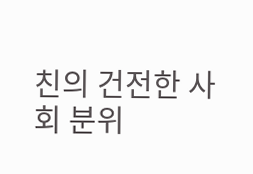친의 건전한 사회 분위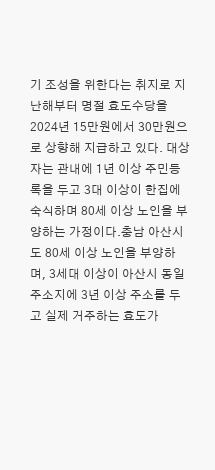기 조성을 위한다는 취지로 지난해부터 명절 효도수당을 2024년 15만원에서 30만원으로 상향해 지급하고 있다. 대상자는 관내에 1년 이상 주민등록을 두고 3대 이상이 한집에 숙식하며 80세 이상 노인을 부양하는 가정이다.충남 아산시도 80세 이상 노인을 부양하며, 3세대 이상이 아산시 동일 주소지에 3년 이상 주소를 두고 실제 거주하는 효도가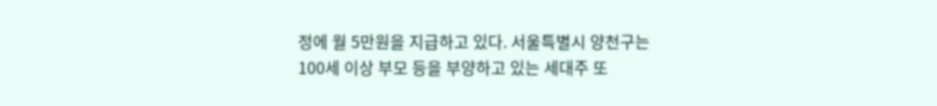정에 월 5만원을 지급하고 있다. 서울특별시 양천구는 100세 이상 부모 등을 부양하고 있는 세대주 또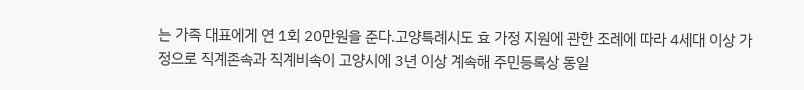는 가족 대표에게 연 1회 20만원을 준다.고양특례시도 효 가정 지원에 관한 조례에 따라 4세대 이상 가정으로 직계존속과 직계비속이 고양시에 3년 이상 계속해 주민등록상 동일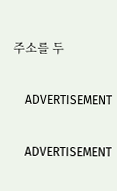주소를 두

    ADVERTISEMENT

    ADVERTISEMENT